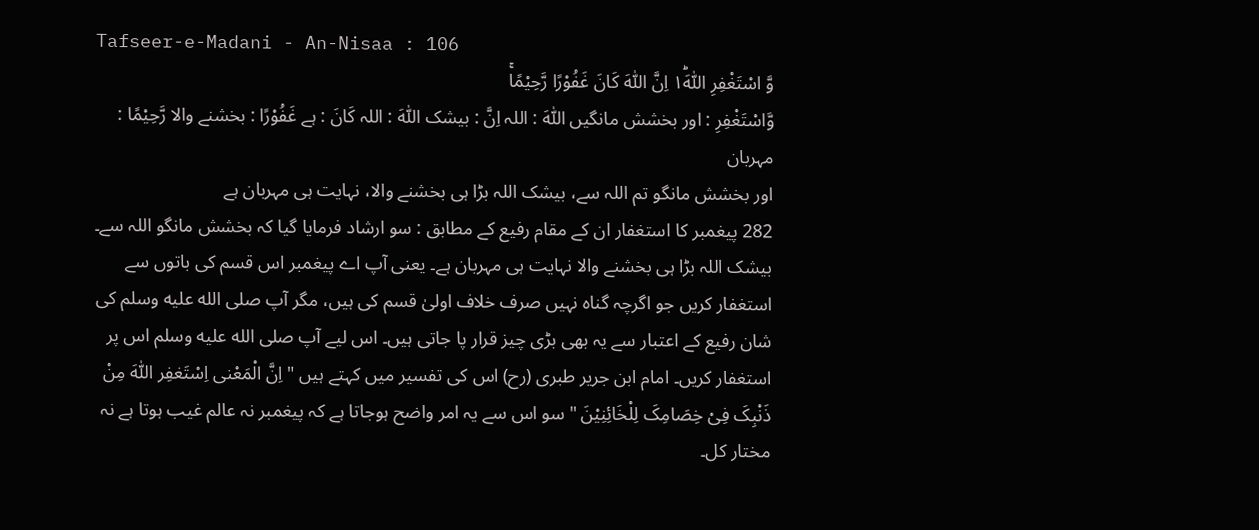Tafseer-e-Madani - An-Nisaa : 106
وَّ اسْتَغْفِرِ اللّٰهَ١ؕ اِنَّ اللّٰهَ كَانَ غَفُوْرًا رَّحِیْمًاۚ
وَّاسْتَغْفِرِ : اور بخشش مانگیں اللّٰهَ : اللہ اِنَّ : بیشک اللّٰهَ : اللہ كَانَ : ہے غَفُوْرًا : بخشنے والا رَّحِيْمًا : مہربان
اور بخشش مانگو تم اللہ سے، بیشک اللہ بڑا ہی بخشنے والا، نہایت ہی مہربان ہے
282 پیغمبر کا استغفار ان کے مقام رفیع کے مطابق : سو ارشاد فرمایا گیا کہ بخشش مانگو اللہ سے۔ بیشک اللہ بڑا ہی بخشنے والا نہایت ہی مہربان ہے۔ یعنی آپ اے پیغمبر اس قسم کی باتوں سے استغفار کریں جو اگرچہ گناہ نہیں صرف خلاف اولیٰ قسم کی ہیں، مگر آپ صلى الله عليه وسلم کی شان رفیع کے اعتبار سے یہ بھی بڑی چیز قرار پا جاتی ہیں۔ اس لیے آپ صلى الله عليه وسلم اس پر استغفار کریں۔ امام ابن جریر طبری (رح) اس کی تفسیر میں کہتے ہیں " اِنَّ الْمَعْنی اِسْتَغفِر اللّٰہَ مِنْ ذَنْبِکَ فِیْ خِصَامِکَ لِلْخَائِنِیْنَ " سو اس سے یہ امر واضح ہوجاتا ہے کہ پیغمبر نہ عالم غیب ہوتا ہے نہ مختار کل۔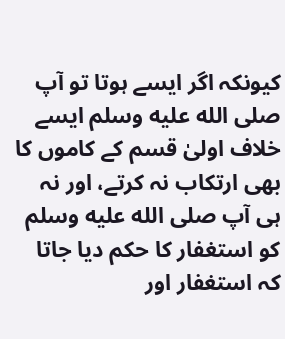کیونکہ اگر ایسے ہوتا تو آپ صلى الله عليه وسلم ایسے خلاف اولیٰ قسم کے کاموں کا بھی ارتکاب نہ کرتے، اور نہ ہی آپ صلى الله عليه وسلم کو استغفار کا حکم دیا جاتا کہ استغفار اور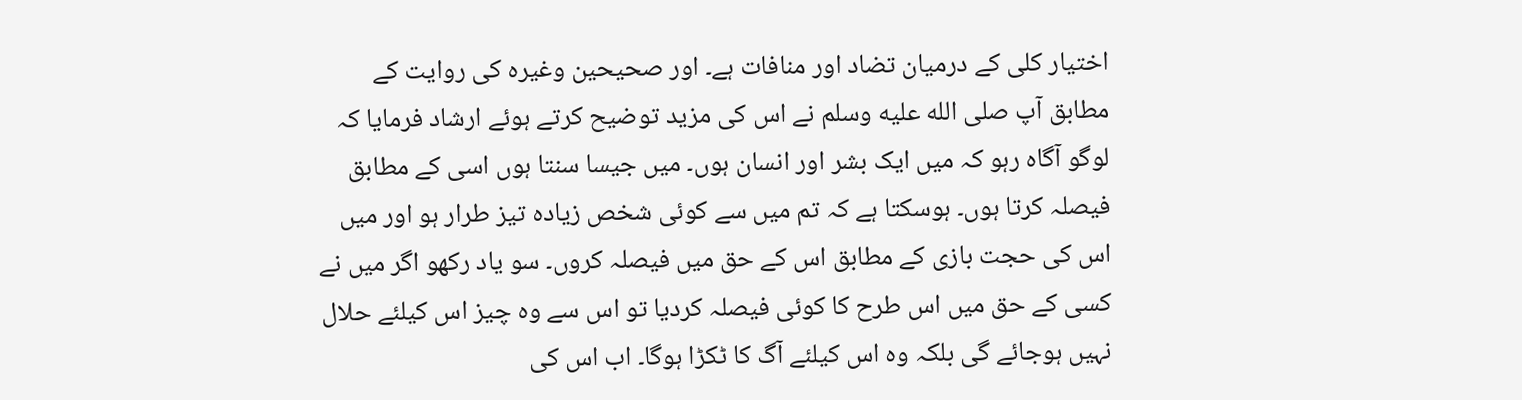اختیار کلی کے درمیان تضاد اور منافات ہے۔ اور صحیحین وغیرہ کی روایت کے مطابق آپ صلى الله عليه وسلم نے اس کی مزید توضیح کرتے ہوئے ارشاد فرمایا کہ لوگو آگاہ رہو کہ میں ایک بشر اور انسان ہوں۔ میں جیسا سنتا ہوں اسی کے مطابق فیصلہ کرتا ہوں۔ ہوسکتا ہے کہ تم میں سے کوئی شخص زیادہ تیز طرار ہو اور میں اس کی حجت بازی کے مطابق اس کے حق میں فیصلہ کروں۔ سو یاد رکھو اگر میں نے کسی کے حق میں اس طرح کا کوئی فیصلہ کردیا تو اس سے وہ چیز اس کیلئے حلال نہیں ہوجائے گی بلکہ وہ اس کیلئے آگ کا ٹکڑا ہوگا۔ اب اس کی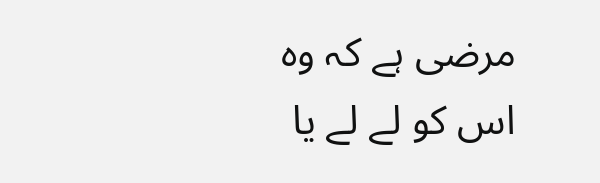مرضی ہے کہ وہ اس کو لے لے یا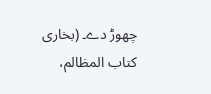چھوڑ دے۔ (بخاری کتاب المظالم،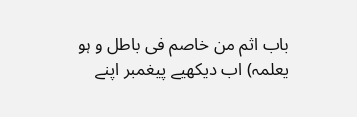باب اثم من خاصم فی باطل و ہو یعلمہ) اب دیکھیے پیغمبر اپنے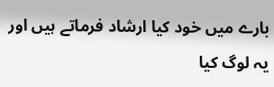بارے میں خود کیا ارشاد فرماتے ہیں اور یہ لوگ کیا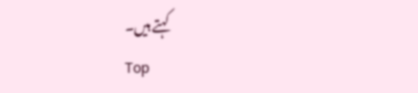کہتے ہیں۔
Top